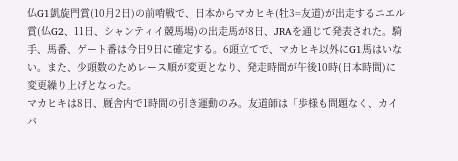仏G1凱旋門賞(10月2日)の前哨戦で、日本からマカヒキ(牡3=友道)が出走するニエル賞(仏G2、11日、シャンティイ競馬場)の出走馬が8日、JRAを通じて発表された。騎手、馬番、ゲート番は今日9日に確定する。6頭立てで、マカヒキ以外にG1馬はいない。また、少頭数のためレース順が変更となり、発走時間が午後10時(日本時間)に変更繰り上げとなった。
マカヒキは8日、厩舎内で1時間の引き運動のみ。友道師は「歩様も問題なく、カイバ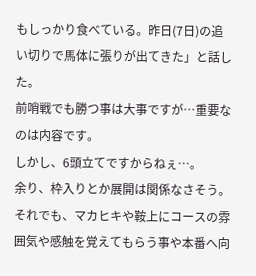もしっかり食べている。昨日(7日)の追い切りで馬体に張りが出てきた」と話した。
前哨戦でも勝つ事は大事ですが…重要なのは内容です。
しかし、6頭立てですからねぇ…。
余り、枠入りとか展開は関係なさそう。
それでも、マカヒキや鞍上にコースの雰囲気や感触を覚えてもらう事や本番へ向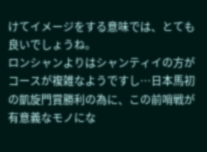けてイメージをする意味では、とても良いでしょうね。
ロンシャンよりはシャンティイの方がコースが複雑なようですし…日本馬初の凱旋門賞勝利の為に、この前哨戦が有意義なモノにな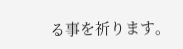る事を祈ります。